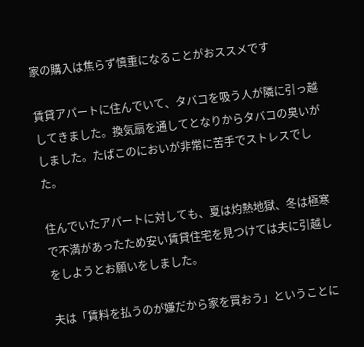家の購入は焦らず慎重になることがおススメです

賃貸アパートに住んでいて、タバコを吸う人が隣に引っ越してきました。換気扇を通してとなりからタバコの臭いがしました。たばこのにおいが非常に苦手でストレスでした。

住んでいたアパートに対しても、夏は灼熱地獄、冬は極寒で不満があったため安い賃貸住宅を見つけては夫に引越しをしようとお願いをしました。

夫は「賃料を払うのが嫌だから家を買おう」ということに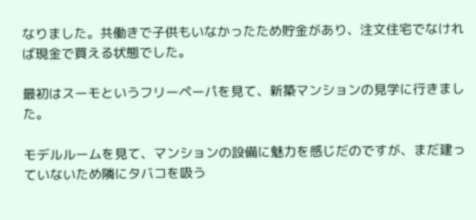なりました。共働きで子供もいなかったため貯金があり、注文住宅でなければ現金で買える状態でした。

最初はスーモというフリーペーパを見て、新築マンションの見学に行きました。

モデルルームを見て、マンションの設備に魅力を感じだのですが、まだ建っていないため隣にタバコを吸う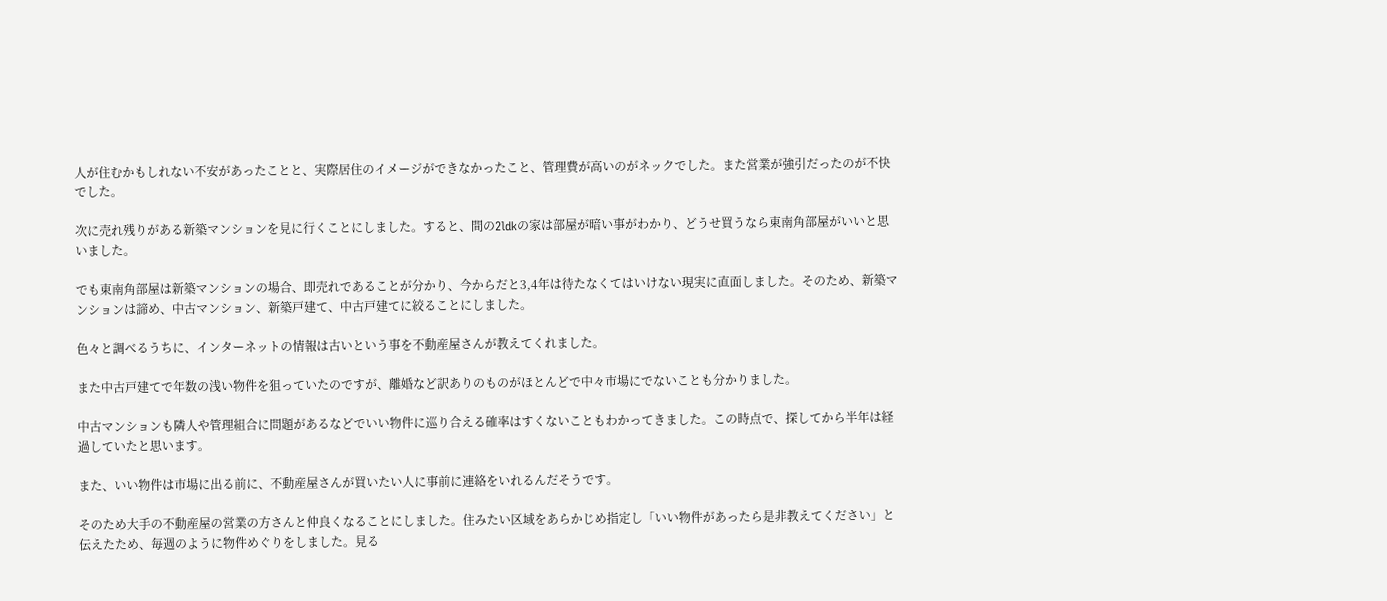人が住むかもしれない不安があったことと、実際居住のイメージができなかったこと、管理費が高いのがネックでした。また営業が強引だったのが不快でした。

次に売れ残りがある新築マンションを見に行くことにしました。すると、間の2ldkの家は部屋が暗い事がわかり、どうせ買うなら東南角部屋がいいと思いました。

でも東南角部屋は新築マンションの場合、即売れであることが分かり、今からだと3,4年は待たなくてはいけない現実に直面しました。そのため、新築マンションは諦め、中古マンション、新築戸建て、中古戸建てに絞ることにしました。

色々と調べるうちに、インターネットの情報は古いという事を不動産屋さんが教えてくれました。

また中古戸建てで年数の浅い物件を狙っていたのですが、離婚など訳ありのものがほとんどで中々市場にでないことも分かりました。

中古マンションも隣人や管理組合に問題があるなどでいい物件に巡り合える確率はすくないこともわかってきました。この時点で、探してから半年は経過していたと思います。

また、いい物件は市場に出る前に、不動産屋さんが買いたい人に事前に連絡をいれるんだそうです。

そのため大手の不動産屋の営業の方さんと仲良くなることにしました。住みたい区域をあらかじめ指定し「いい物件があったら是非教えてください」と伝えたため、毎週のように物件めぐりをしました。見る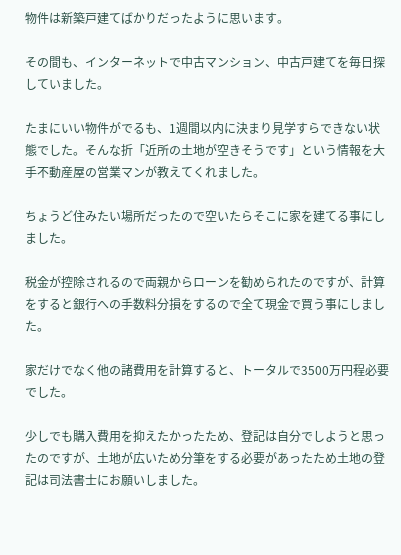物件は新築戸建てばかりだったように思います。

その間も、インターネットで中古マンション、中古戸建てを毎日探していました。

たまにいい物件がでるも、1週間以内に決まり見学すらできない状態でした。そんな折「近所の土地が空きそうです」という情報を大手不動産屋の営業マンが教えてくれました。

ちょうど住みたい場所だったので空いたらそこに家を建てる事にしました。

税金が控除されるので両親からローンを勧められたのですが、計算をすると銀行への手数料分損をするので全て現金で買う事にしました。

家だけでなく他の諸費用を計算すると、トータルで3500万円程必要でした。

少しでも購入費用を抑えたかったため、登記は自分でしようと思ったのですが、土地が広いため分筆をする必要があったため土地の登記は司法書士にお願いしました。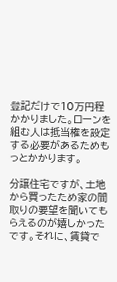登記だけで10万円程かかりました。ローンを組む人は抵当権を設定する必要があるためもっとかかります。

分譲住宅ですが、土地から買ったため家の間取りの要望を聞いてもらえるのが嬉しかったです。それに、賃貸で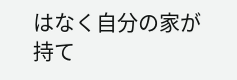はなく自分の家が持て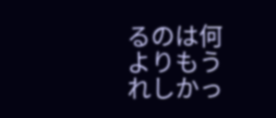るのは何よりもうれしかっ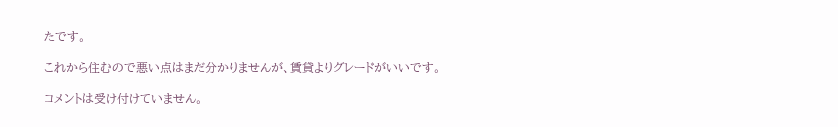たです。

これから住むので悪い点はまだ分かりませんが、賃貸よりグレードがいいです。

コメントは受け付けていません。